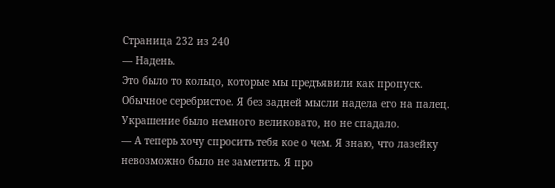Страница 232 из 240
— Надень.
Это было то кольцо, которые мы предъявили как пропуск. Обычное серебристое. Я без задней мысли надела его на палец. Украшение было немного великовато, но не спадало.
— А теперь хочу спросить тебя кое о чем. Я знаю, что лазейку невозможно было не заметить. Я про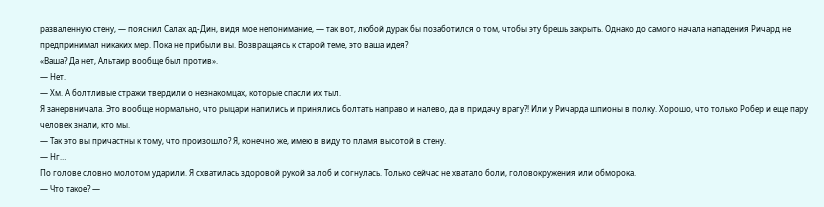разваленную стену, — пояснил Салах ад-Дин, видя мое непонимание, — так вот, любой дурак бы позаботился о том, чтобы эту брешь закрыть. Однако до самого начала нападения Ричард не предпринимал никаких мер. Пока не прибыли вы. Возвращаясь к старой теме, это ваша идея?
«Ваша? Да нет, Альтаир вообще был против».
— Нет.
— Хм. А болтливые стражи твердили о незнакомцах, которые спасли их тыл.
Я занервничала. Это вообще нормально, что рыцари напились и принялись болтать направо и налево, да в придачу врагу?! Или у Ричарда шпионы в полку. Хорошо, что только Робер и еще пару человек знали, кто мы.
— Так это вы причастны к тому, что произошло? Я, конечно же, имею в виду то пламя высотой в стену.
— Нг…
По голове словно молотом ударили. Я схватилась здоровой рукой за лоб и согнулась. Только сейчас не хватало боли, головокружения или обморока.
— Что такое? —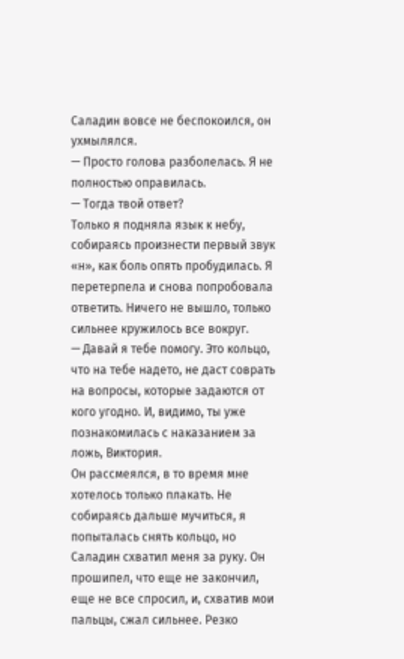Саладин вовсе не беспокоился, он ухмылялся.
— Просто голова разболелась. Я не полностью оправилась.
— Тогда твой ответ?
Только я подняла язык к небу, собираясь произнести первый звук «н», как боль опять пробудилась. Я перетерпела и снова попробовала ответить. Ничего не вышло, только сильнее кружилось все вокруг.
— Давай я тебе помогу. Это кольцо, что на тебе надето, не даст соврать на вопросы, которые задаются от кого угодно. И, видимо, ты уже познакомилась с наказанием за ложь, Виктория.
Он рассмеялся, в то время мне хотелось только плакать. Не собираясь дальше мучиться, я попыталась снять кольцо, но Саладин схватил меня за руку. Он прошипел, что еще не закончил, еще не все спросил, и, схватив мои пальцы, сжал сильнее. Резко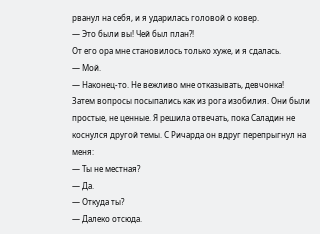рванул на себя, и я ударилась головой о ковер.
— Это были вы! Чей был план?!
От его ора мне становилось только хуже, и я сдалась.
— Мой.
— Наконец-то. Не вежливо мне отказывать, девчонка!
Затем вопросы посыпались как из рога изобилия. Они были простые, не ценные. Я решила отвечать, пока Саладин не коснулся другой темы. С Ричарда он вдруг перепрыгнул на меня:
— Ты не местная?
— Да.
— Откуда ты?
— Далеко отсюда.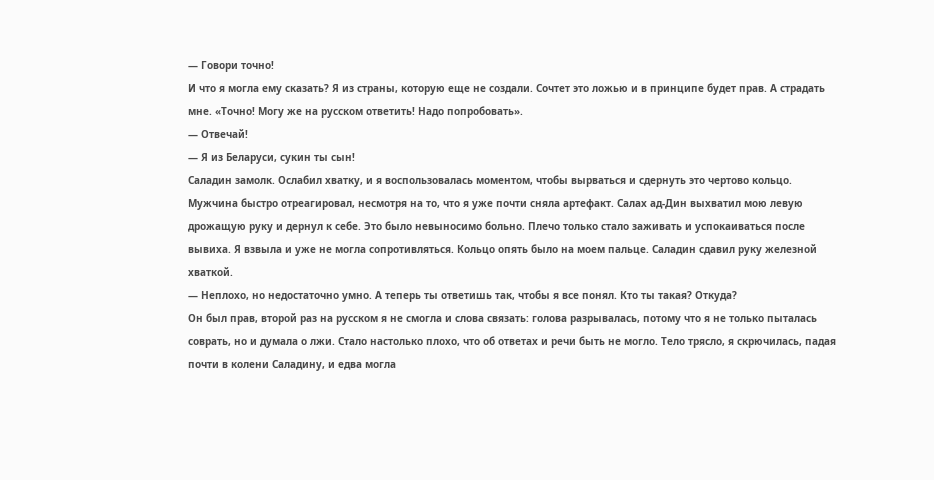— Говори точно!
И что я могла ему сказать? Я из страны, которую еще не создали. Сочтет это ложью и в принципе будет прав. А страдать мне. «Точно! Могу же на русском ответить! Надо попробовать».
— Отвечай!
— Я из Беларуси, сукин ты сын!
Саладин замолк. Ослабил хватку, и я воспользовалась моментом, чтобы вырваться и сдернуть это чертово кольцо. Мужчина быстро отреагировал, несмотря на то, что я уже почти сняла артефакт. Салах ад-Дин выхватил мою левую дрожащую руку и дернул к себе. Это было невыносимо больно. Плечо только стало заживать и успокаиваться после вывиха. Я взвыла и уже не могла сопротивляться. Кольцо опять было на моем пальце. Саладин сдавил руку железной хваткой.
— Неплохо, но недостаточно умно. А теперь ты ответишь так, чтобы я все понял. Кто ты такая? Откуда?
Он был прав, второй раз на русском я не смогла и слова связать: голова разрывалась, потому что я не только пыталась соврать, но и думала о лжи. Стало настолько плохо, что об ответах и речи быть не могло. Тело трясло, я скрючилась, падая почти в колени Саладину, и едва могла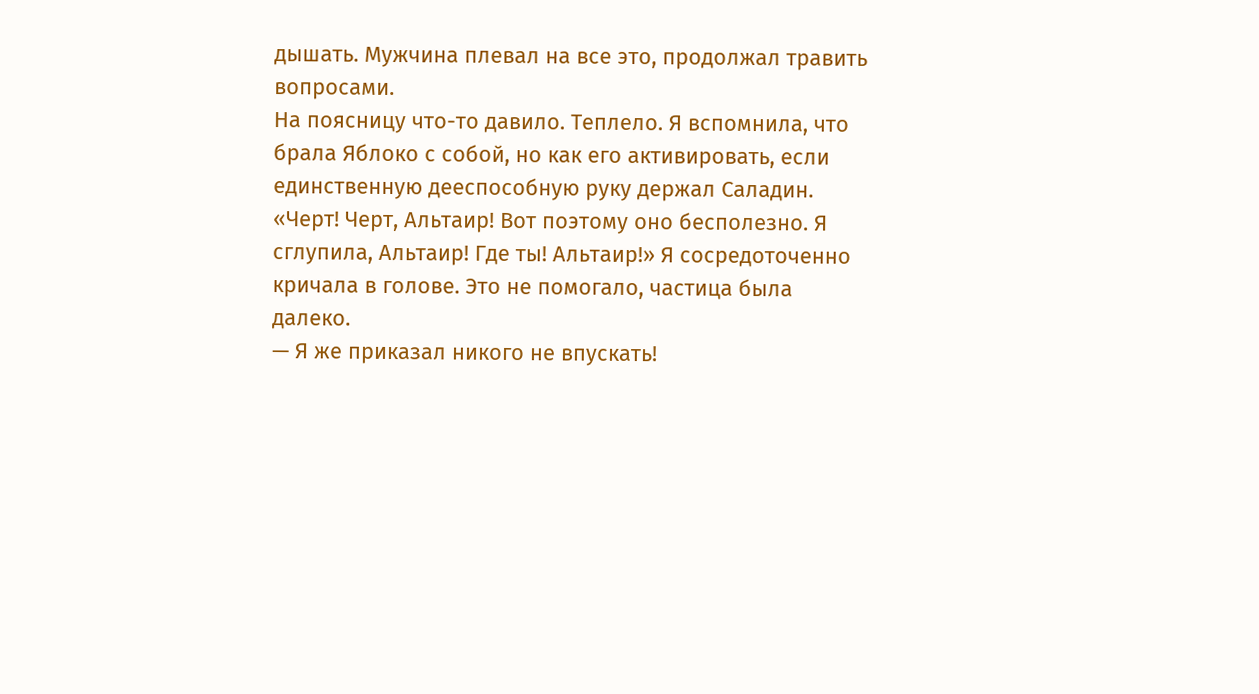дышать. Мужчина плевал на все это, продолжал травить вопросами.
На поясницу что-то давило. Теплело. Я вспомнила, что брала Яблоко с собой, но как его активировать, если единственную дееспособную руку держал Саладин. «Черт! Черт, Альтаир! Вот поэтому оно бесполезно. Я сглупила, Альтаир! Где ты! Альтаир!» Я сосредоточенно кричала в голове. Это не помогало, частица была далеко.
— Я же приказал никого не впускать!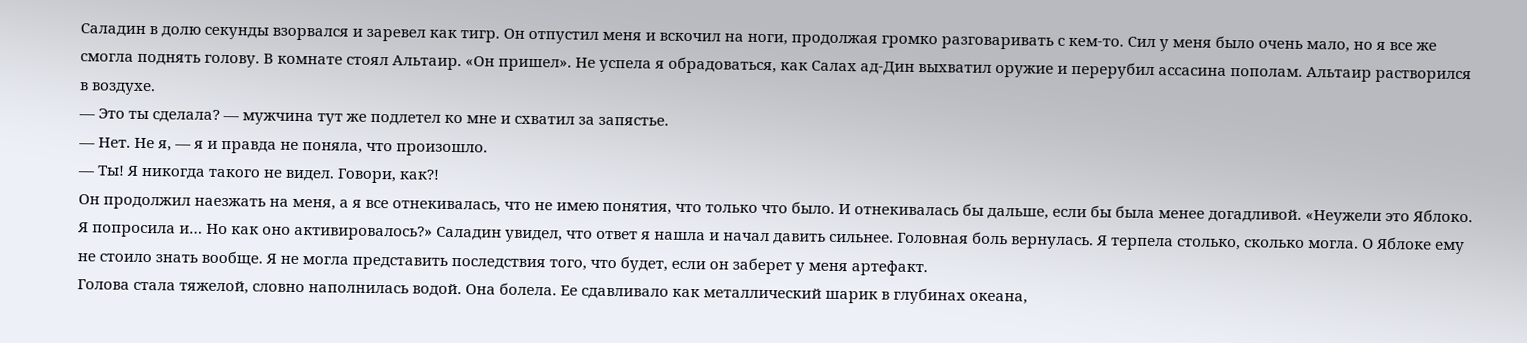Саладин в долю секунды взорвался и заревел как тигр. Он отпустил меня и вскочил на ноги, продолжая громко разговаривать с кем-то. Сил у меня было очень мало, но я все же смогла поднять голову. В комнате стоял Альтаир. «Он пришел». Не успела я обрадоваться, как Салах ад-Дин выхватил оружие и перерубил ассасина пополам. Альтаир растворился в воздухе.
— Это ты сделала? — мужчина тут же подлетел ко мне и схватил за запястье.
— Нет. Не я, — я и правда не поняла, что произошло.
— Ты! Я никогда такого не видел. Говори, как?!
Он продолжил наезжать на меня, а я все отнекивалась, что не имею понятия, что только что было. И отнекивалась бы дальше, если бы была менее догадливой. «Неужели это Яблоко. Я попросила и… Но как оно активировалось?» Саладин увидел, что ответ я нашла и начал давить сильнее. Головная боль вернулась. Я терпела столько, сколько могла. О Яблоке ему не стоило знать вообще. Я не могла представить последствия того, что будет, если он заберет у меня артефакт.
Голова стала тяжелой, словно наполнилась водой. Она болела. Ее сдавливало как металлический шарик в глубинах океана,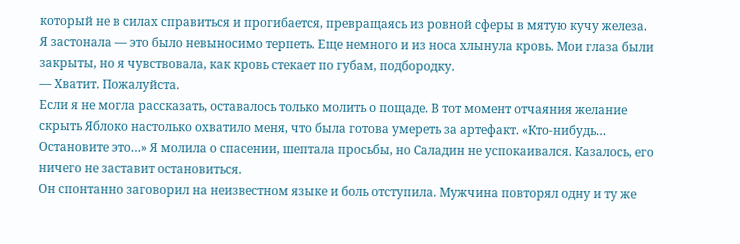который не в силах справиться и прогибается, превращаясь из ровной сферы в мятую кучу железа. Я застонала — это было невыносимо терпеть. Еще немного и из носа хлынула кровь. Мои глаза были закрыты, но я чувствовала, как кровь стекает по губам, подбородку.
— Хватит. Пожалуйста.
Если я не могла рассказать, оставалось только молить о пощаде. В тот момент отчаяния желание скрыть Яблоко настолько охватило меня, что была готова умереть за артефакт. «Кто-нибудь… Остановите это…» Я молила о спасении, шептала просьбы, но Саладин не успокаивался. Казалось, его ничего не заставит остановиться.
Он спонтанно заговорил на неизвестном языке и боль отступила. Мужчина повторял одну и ту же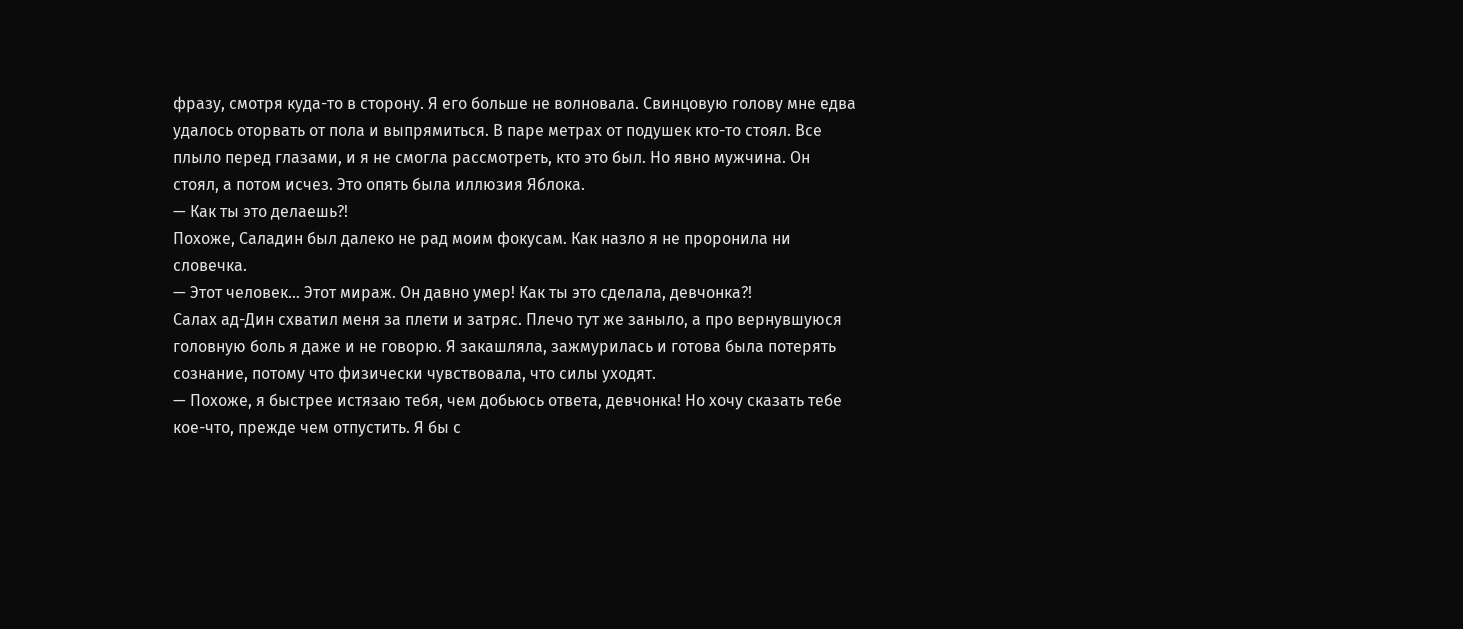фразу, смотря куда-то в сторону. Я его больше не волновала. Свинцовую голову мне едва удалось оторвать от пола и выпрямиться. В паре метрах от подушек кто-то стоял. Все плыло перед глазами, и я не смогла рассмотреть, кто это был. Но явно мужчина. Он стоял, а потом исчез. Это опять была иллюзия Яблока.
— Как ты это делаешь?!
Похоже, Саладин был далеко не рад моим фокусам. Как назло я не проронила ни словечка.
— Этот человек… Этот мираж. Он давно умер! Как ты это сделала, девчонка?!
Салах ад-Дин схватил меня за плети и затряс. Плечо тут же заныло, а про вернувшуюся головную боль я даже и не говорю. Я закашляла, зажмурилась и готова была потерять сознание, потому что физически чувствовала, что силы уходят.
— Похоже, я быстрее истязаю тебя, чем добьюсь ответа, девчонка! Но хочу сказать тебе кое-что, прежде чем отпустить. Я бы с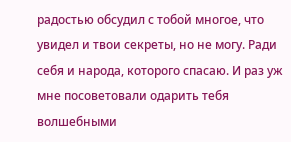радостью обсудил с тобой многое, что увидел и твои секреты, но не могу. Ради себя и народа, которого спасаю. И раз уж мне посоветовали одарить тебя волшебными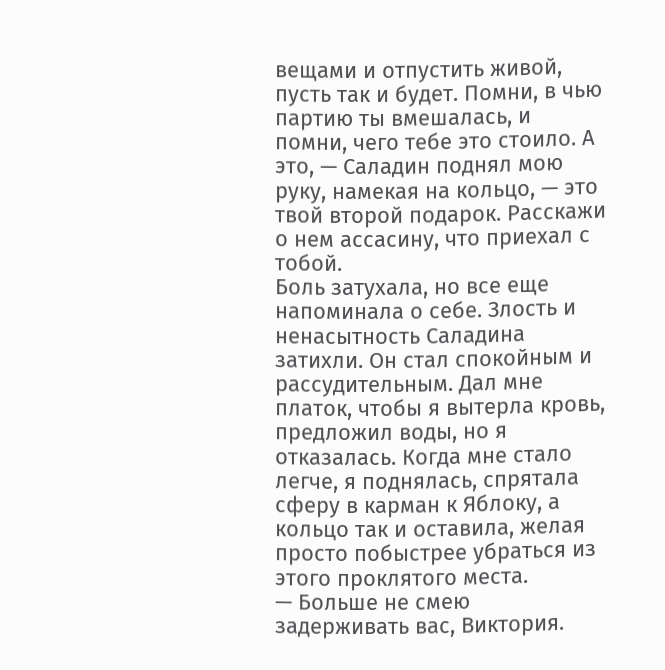вещами и отпустить живой, пусть так и будет. Помни, в чью партию ты вмешалась, и помни, чего тебе это стоило. А это, — Саладин поднял мою руку, намекая на кольцо, — это твой второй подарок. Расскажи о нем ассасину, что приехал с тобой.
Боль затухала, но все еще напоминала о себе. Злость и ненасытность Саладина затихли. Он стал спокойным и рассудительным. Дал мне платок, чтобы я вытерла кровь, предложил воды, но я отказалась. Когда мне стало легче, я поднялась, спрятала сферу в карман к Яблоку, а кольцо так и оставила, желая просто побыстрее убраться из этого проклятого места.
— Больше не смею задерживать вас, Виктория.